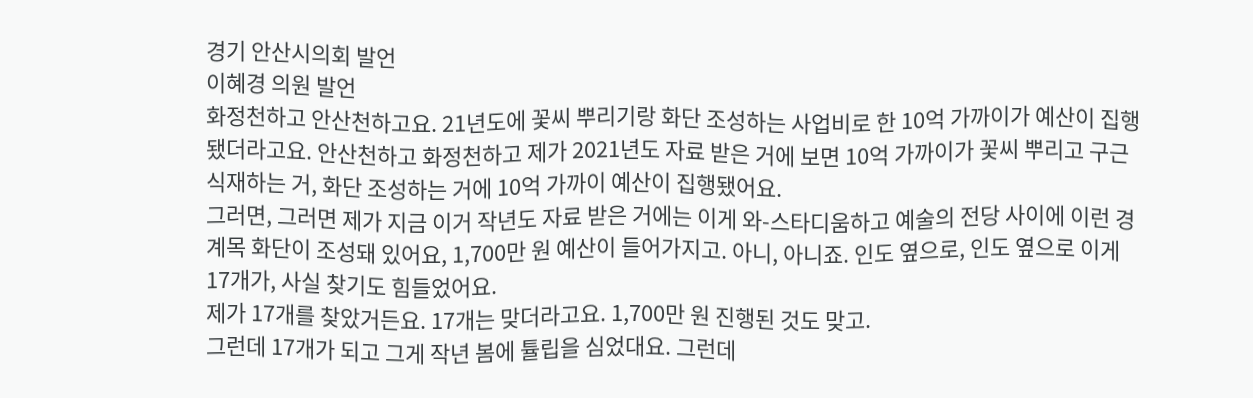경기 안산시의회 발언
이혜경 의원 발언
화정천하고 안산천하고요. 21년도에 꽃씨 뿌리기랑 화단 조성하는 사업비로 한 10억 가까이가 예산이 집행됐더라고요. 안산천하고 화정천하고 제가 2021년도 자료 받은 거에 보면 10억 가까이가 꽃씨 뿌리고 구근 식재하는 거, 화단 조성하는 거에 10억 가까이 예산이 집행됐어요.
그러면, 그러면 제가 지금 이거 작년도 자료 받은 거에는 이게 와-스타디움하고 예술의 전당 사이에 이런 경계목 화단이 조성돼 있어요, 1,700만 원 예산이 들어가지고. 아니, 아니죠. 인도 옆으로, 인도 옆으로 이게 17개가, 사실 찾기도 힘들었어요.
제가 17개를 찾았거든요. 17개는 맞더라고요. 1,700만 원 진행된 것도 맞고.
그런데 17개가 되고 그게 작년 봄에 튤립을 심었대요. 그런데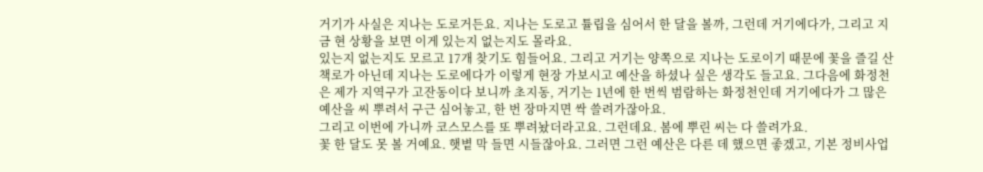거기가 사실은 지나는 도로거든요. 지나는 도로고 튤립을 심어서 한 달을 볼까, 그런데 거기에다가, 그리고 지금 현 상황을 보면 이게 있는지 없는지도 몰라요.
있는지 없는지도 모르고 17개 찾기도 힘들어요. 그리고 거기는 양쪽으로 지나는 도로이기 때문에 꽃을 즐길 산책로가 아닌데 지나는 도로에다가 이렇게 현장 가보시고 예산을 하셨나 싶은 생각도 들고요. 그다음에 화정천은 제가 지역구가 고잔동이다 보니까 초지동, 거기는 1년에 한 번씩 범람하는 화정천인데 거기에다가 그 많은 예산을 씨 뿌려서 구근 심어놓고, 한 번 장마지면 싹 쓸려가잖아요.
그리고 이번에 가니까 코스모스를 또 뿌려놨더라고요. 그런데요. 봄에 뿌린 씨는 다 쓸려가요.
꽃 한 달도 못 볼 거예요. 햇볕 막 들면 시들잖아요. 그러면 그런 예산은 다른 데 했으면 좋겠고, 기본 정비사업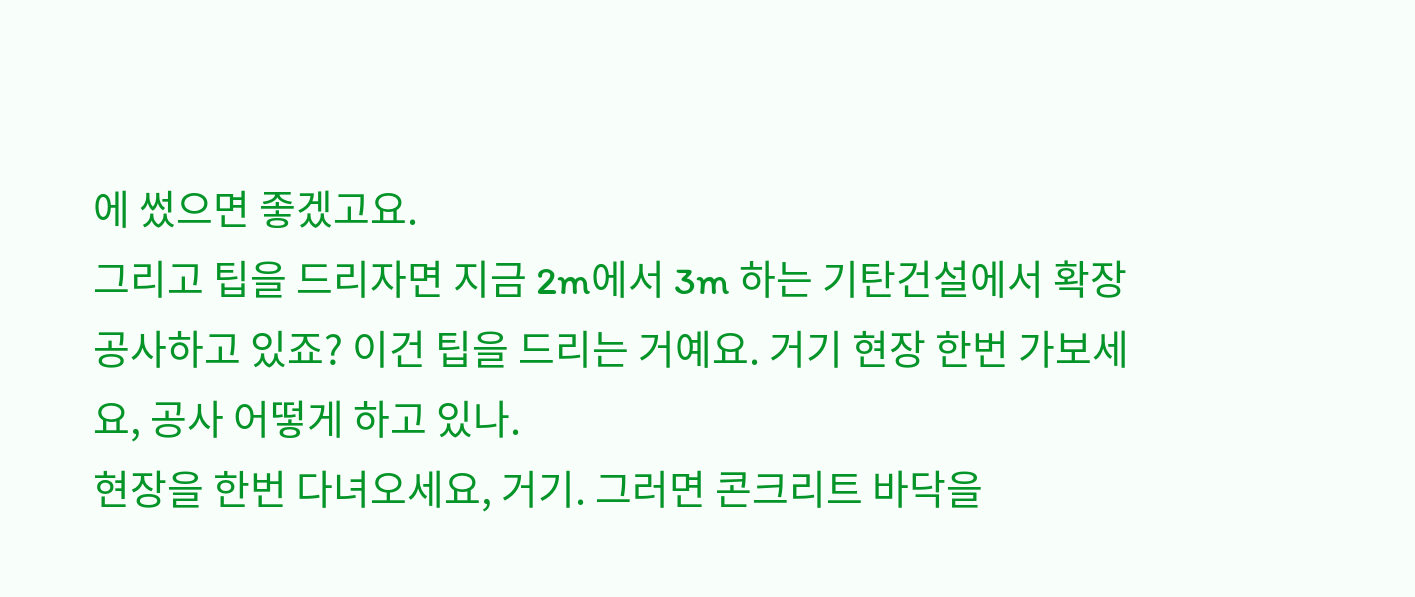에 썼으면 좋겠고요.
그리고 팁을 드리자면 지금 2m에서 3m 하는 기탄건설에서 확장공사하고 있죠? 이건 팁을 드리는 거예요. 거기 현장 한번 가보세요, 공사 어떻게 하고 있나.
현장을 한번 다녀오세요, 거기. 그러면 콘크리트 바닥을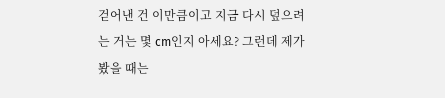걷어낸 건 이만큼이고 지금 다시 덮으려는 거는 몇 cm인지 아세요? 그런데 제가 봤을 때는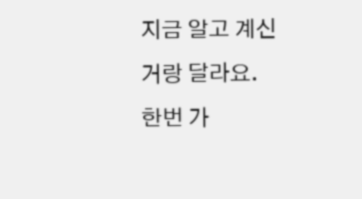지금 알고 계신 거랑 달라요.
한번 가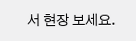서 현장 보세요.